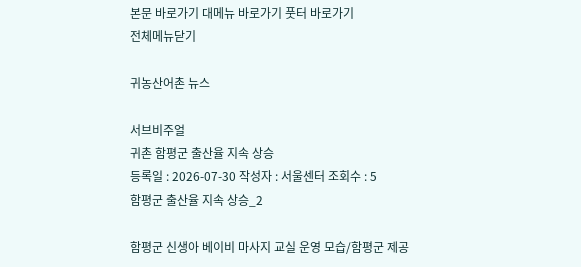본문 바로가기 대메뉴 바로가기 풋터 바로가기
전체메뉴닫기

귀농산어촌 뉴스

서브비주얼
귀촌 함평군 출산율 지속 상승
등록일 : 2026-07-30 작성자 : 서울센터 조회수 : 5
함평군 출산율 지속 상승_2

함평군 신생아 베이비 마사지 교실 운영 모습/함평군 제공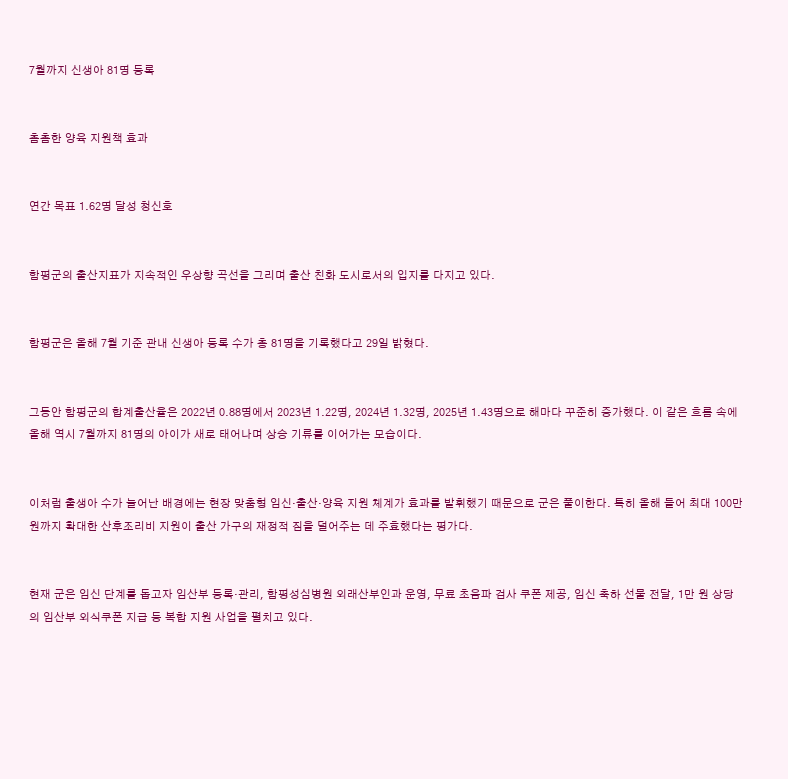7월까지 신생아 81명 등록


촘촘한 양육 지원책 효과


연간 목표 1.62명 달성 청신호


함평군의 출산지표가 지속적인 우상향 곡선을 그리며 출산 친화 도시로서의 입지를 다지고 있다.


함평군은 올해 7월 기준 관내 신생아 등록 수가 총 81명을 기록했다고 29일 밝혔다.


그동안 함평군의 합계출산율은 2022년 0.88명에서 2023년 1.22명, 2024년 1.32명, 2025년 1.43명으로 해마다 꾸준히 증가했다. 이 같은 흐름 속에 올해 역시 7월까지 81명의 아이가 새로 태어나며 상승 기류를 이어가는 모습이다.


이처럼 출생아 수가 늘어난 배경에는 현장 맞춤형 임신·출산·양육 지원 체계가 효과를 발휘했기 때문으로 군은 풀이한다. 특히 올해 들어 최대 100만 원까지 확대한 산후조리비 지원이 출산 가구의 재정적 짐을 덜어주는 데 주효했다는 평가다.


현재 군은 임신 단계를 돕고자 임산부 등록·관리, 함평성심병원 외래산부인과 운영, 무료 초음파 검사 쿠폰 제공, 임신 축하 선물 전달, 1만 원 상당의 임산부 외식쿠폰 지급 등 복합 지원 사업을 펼치고 있다.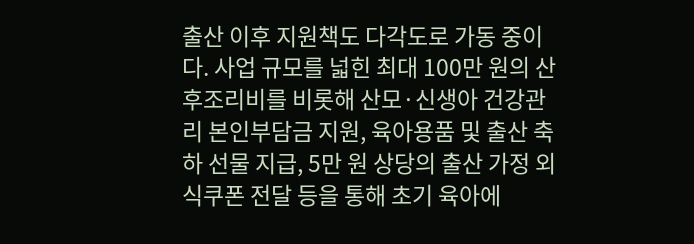출산 이후 지원책도 다각도로 가동 중이다. 사업 규모를 넓힌 최대 100만 원의 산후조리비를 비롯해 산모·신생아 건강관리 본인부담금 지원, 육아용품 및 출산 축하 선물 지급, 5만 원 상당의 출산 가정 외식쿠폰 전달 등을 통해 초기 육아에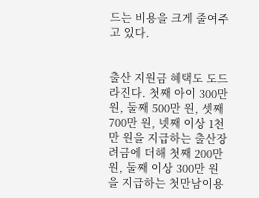드는 비용을 크게 줄여주고 있다.


출산 지원금 혜택도 도드라진다. 첫째 아이 300만 원, 둘째 500만 원, 셋째 700만 원, 넷째 이상 1천만 원을 지급하는 출산장려금에 더해 첫째 200만 원, 둘째 이상 300만 원을 지급하는 첫만남이용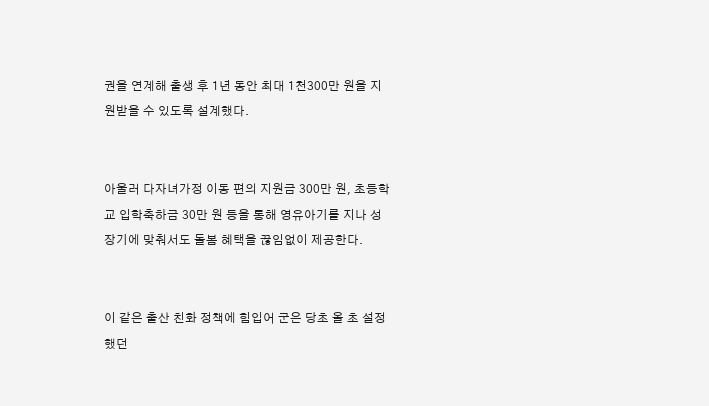권을 연계해 출생 후 1년 동안 최대 1천300만 원을 지원받을 수 있도록 설계했다.


아울러 다자녀가정 이동 편의 지원금 300만 원, 초등학교 입학축하금 30만 원 등을 통해 영유아기를 지나 성장기에 맞춰서도 돌봄 혜택을 끊임없이 제공한다.


이 같은 출산 친화 정책에 힘입어 군은 당초 올 초 설정했던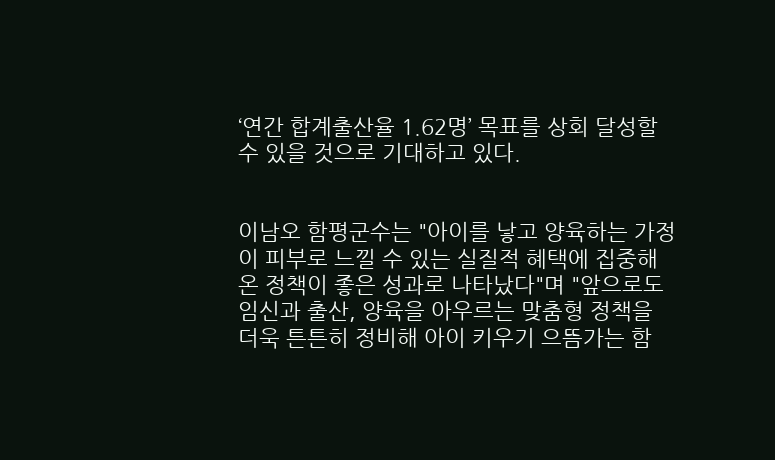‘연간 합계출산율 1.62명’ 목표를 상회 달성할 수 있을 것으로 기대하고 있다.


이남오 함평군수는 "아이를 낳고 양육하는 가정이 피부로 느낄 수 있는 실질적 혜택에 집중해 온 정책이 좋은 성과로 나타났다"며 "앞으로도 임신과 출산, 양육을 아우르는 맞춤형 정책을 더욱 튼튼히 정비해 아이 키우기 으뜸가는 함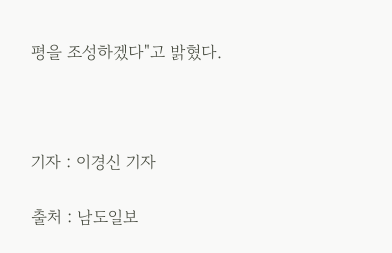평을 조성하겠다"고 밝혔다.



기자 : 이경신 기자

출처 : 남도일보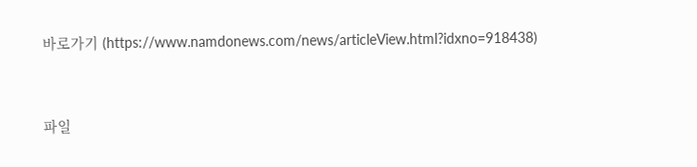바로가기 (https://www.namdonews.com/news/articleView.html?idxno=918438)


파일